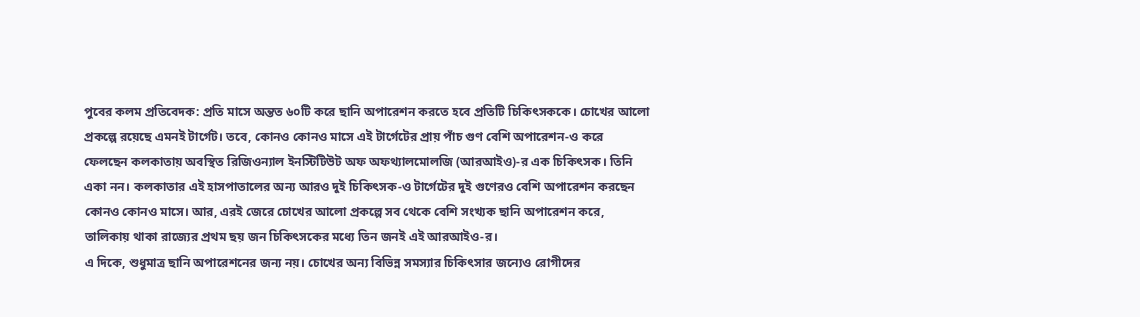পুবের কলম প্রতিবেদক: প্রতি মাসে অন্তত ৬০টি করে ছানি অপারেশন করতে হবে প্রতিটি চিকিৎসককে। চোখের আলো প্রকল্পে রয়েছে এমনই টার্গেট। তবে, কোনও কোনও মাসে এই টার্গেটের প্রায় পাঁচ গুণ বেশি অপারেশন-ও করে ফেলছেন কলকাতায় অবস্থিত রিজিওন্যাল ইনস্টিটিউট অফ অফথ্যালমোলজি (আরআইও)-র এক চিকিৎসক। তিনি একা নন। কলকাতার এই হাসপাতালের অন্য আরও দুই চিকিৎসক-ও টার্গেটের দুই গুণেরও বেশি অপারেশন করছেন কোনও কোনও মাসে। আর, এরই জেরে চোখের আলো প্রকল্পে সব থেকে বেশি সংখ্যক ছানি অপারেশন করে, তালিকায় থাকা রাজ্যের প্রথম ছয় জন চিকিৎসকের মধ্যে তিন জনই এই আরআইও-র।
এ দিকে, শুধুমাত্র ছানি অপারেশনের জন্য নয়। চোখের অন্য বিভিন্ন সমস্যার চিকিৎসার জন্যেও রোগীদের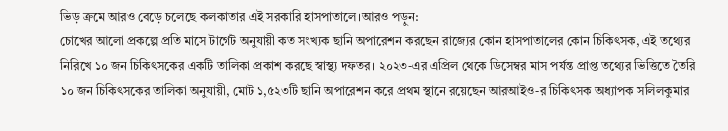ভিড় ক্রমে আরও বেড়ে চলেছে কলকাতার এই সরকারি হাসপাতালে।আরও পড়ুন:
চোখের আলো প্রকল্পে প্রতি মাসে টার্গেট অনুযায়ী কত সংখ্যক ছানি অপারেশন করছেন রাজ্যের কোন হাসপাতালের কোন চিকিৎসক, এই তথ্যের নিরিখে ১০ জন চিকিৎসকের একটি তালিকা প্রকাশ করছে স্বাস্থ্য দফতর। ২০২৩-এর এপ্রিল থেকে ডিসেম্বর মাস পর্যন্ত প্রাপ্ত তথ্যের ভিত্তিতে তৈরি ১০ জন চিকিৎসকের তালিকা অনুযায়ী, মোট ১,৫২৩টি ছানি অপারেশন করে প্রথম স্থানে রয়েছেন আরআইও-র চিকিৎসক অধ্যাপক সলিলকুমার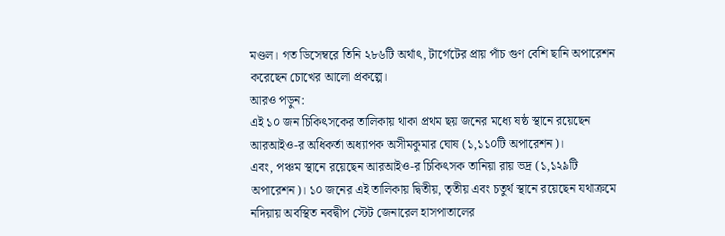মণ্ডল। গত ডিসেম্বরে তিনি ২৮৬টি অর্থাৎ, টার্গেটের প্রায় পাঁচ গুণ বেশি ছানি অপারেশন করেছেন চোখের আলো প্রকল্পে।
আরও পড়ুন:
এই ১০ জন চিকিৎসকের তালিকায় থাকা প্রথম ছয় জনের মধ্যে ষষ্ঠ স্থানে রয়েছেন আরআইও-র অধিকর্তা অধ্যাপক অসীমকুমার ঘোষ (১,১১০টি অপারেশন)।
এবং, পঞ্চম স্থানে রয়েছেন আরআইও-র চিকিৎসক তানিয়া রায় ভদ্র (১,১২৯টি অপারেশন)। ১০ জনের এই তালিকায় দ্বিতীয়, তৃতীয় এবং চতুর্থ স্থানে রয়েছেন যথাক্রমে নদিয়ায় অবস্থিত নবদ্বীপ স্টেট জেনারেল হাসপাতালের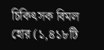চিকিৎসক বিমল হোর (১,৪১৮টি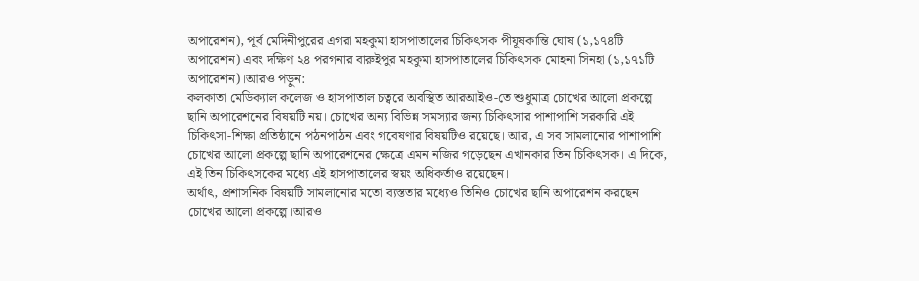অপারেশন), পূর্ব মেদিনীপুরের এগরা মহকুমা হাসপাতালের চিকিৎসক পীযূষকান্তি ঘোষ (১,১৭৪টি অপারেশন) এবং দক্ষিণ ২৪ পরগনার বারুইপুর মহকুমা হাসপাতালের চিকিৎসক মোহনা সিনহা (১,১৭১টি অপারেশন)।আরও পড়ুন:
কলকাতা মেডিক্যাল কলেজ ও হাসপাতাল চত্বরে অবস্থিত আরআইও-তে শুধুমাত্র চোখের আলো প্রকল্পে ছানি অপারেশনের বিষয়টি নয়। চোখের অন্য বিভিন্ন সমস্যার জন্য চিকিৎসার পাশাপাশি সরকারি এই চিকিৎসা-শিক্ষা প্রতিষ্ঠানে পঠনপাঠন এবং গবেষণার বিষয়টিও রয়েছে। আর, এ সব সামলানোর পাশাপাশি চোখের আলো প্রকল্পে ছানি অপারেশনের ক্ষেত্রে এমন নজির গড়েছেন এখানকার তিন চিকিৎসক। এ দিকে, এই তিন চিকিৎসকের মধ্যে এই হাসপাতালের স্বয়ং অধিকর্তাও রয়েছেন।
অর্থাৎ, প্রশাসনিক বিষয়টি সামলানোর মতো ব্যস্ততার মধ্যেও তিনিও চোখের ছানি অপারেশন করছেন চোখের আলো প্রকল্পে।আরও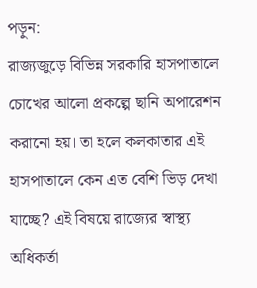পড়ুন:
রাজ্যজুড়ে বিভিন্ন সরকারি হাসপাতালে চোখের আলো প্রকল্পে ছানি অপারেশন করানো হয়। তা হলে কলকাতার এই হাসপাতালে কেন এত বেশি ভিড় দেখা যাচ্ছে? এই বিষয়ে রাজ্যের স্বাস্থ্য অধিকর্তা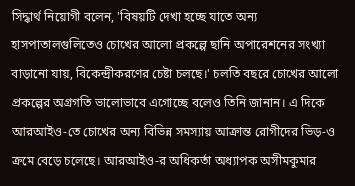সিদ্ধার্থ নিয়োগী বলেন, 'বিষয়টি দেখা হচ্ছে যাতে অন্য হাসপাতালগুলিতেও চোখের আলো প্রকল্পে ছানি অপারেশনের সংখ্যা বাড়ানো যায়, বিকেন্দ্রীকরণের চেষ্টা চলছে।' চলতি বছরে চোখের আলো প্রকল্পের অগ্রগতি ভালোভাবে এগোচ্ছে বলেও তিনি জানান। এ দিকে আরআইও-তে চোখের অন্য বিভিন্ন সমস্যায় আক্রান্ত রোগীদের ভিড়-ও ক্রমে বেড়ে চলেছে। আরআইও-র অধিকর্তা অধ্যাপক অসীমকুমার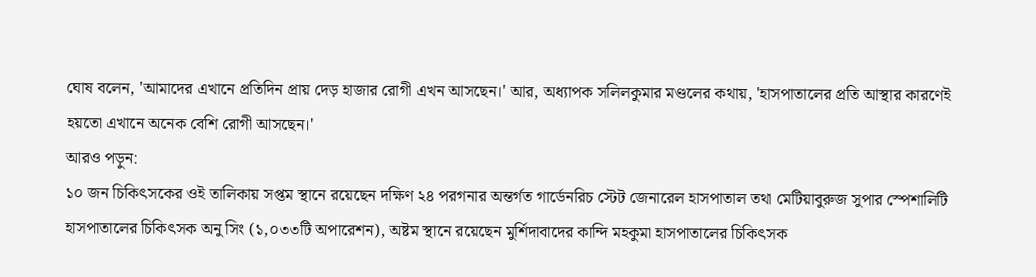ঘোষ বলেন, 'আমাদের এখানে প্রতিদিন প্রায় দেড় হাজার রোগী এখন আসছেন।' আর, অধ্যাপক সলিলকুমার মণ্ডলের কথায়, 'হাসপাতালের প্রতি আস্থার কারণেই হয়তো এখানে অনেক বেশি রোগী আসছেন।'
আরও পড়ুন:
১০ জন চিকিৎসকের ওই তালিকায় সপ্তম স্থানে রয়েছেন দক্ষিণ ২৪ পরগনার অন্তর্গত গার্ডেনরিচ স্টেট জেনারেল হাসপাতাল তথা মেটিয়াবুরুজ সুপার স্পেশালিটি হাসপাতালের চিকিৎসক অনু সিং (১,০৩৩টি অপারেশন), অষ্টম স্থানে রয়েছেন মুর্শিদাবাদের কান্দি মহকুমা হাসপাতালের চিকিৎসক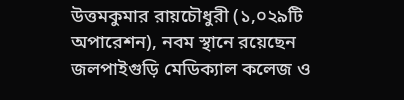উত্তমকুমার রায়চৌধুরী (১,০২৯টি অপারেশন), নবম স্থানে রয়েছেন জলপাইগুড়ি মেডিক্যাল কলেজ ও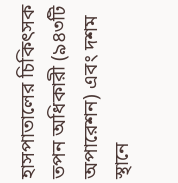হাসপাতালের চিকিৎসক তপন অধিকারী (৯৪৩টি অপারেশন) এবং দশম স্থানে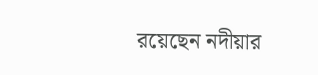রয়েছেন নদীয়ার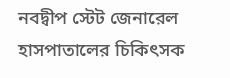নবদ্বীপ স্টেট জেনারেল হাসপাতালের চিকিৎসক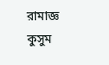রামাজ্ঞ কুসুম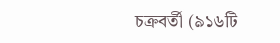চক্রবর্তী (৯১৬টি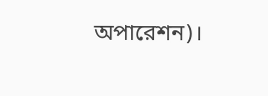অপারেশন)।